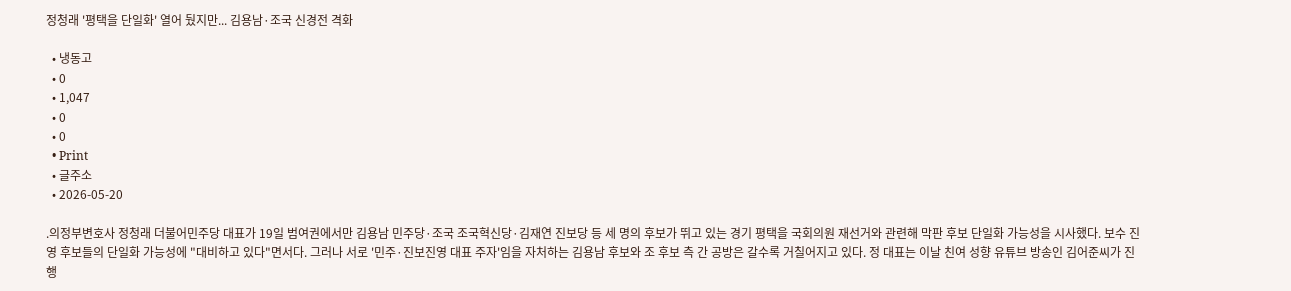정청래 '평택을 단일화' 열어 뒀지만... 김용남·조국 신경전 격화

  • 냉동고
  • 0
  • 1,047
  • 0
  • 0
  • Print
  • 글주소
  • 2026-05-20

.의정부변호사 정청래 더불어민주당 대표가 19일 범여권에서만 김용남 민주당·조국 조국혁신당·김재연 진보당 등 세 명의 후보가 뛰고 있는 경기 평택을 국회의원 재선거와 관련해 막판 후보 단일화 가능성을 시사했다. 보수 진영 후보들의 단일화 가능성에 "대비하고 있다"면서다. 그러나 서로 '민주·진보진영 대표 주자'임을 자처하는 김용남 후보와 조 후보 측 간 공방은 갈수록 거칠어지고 있다. 정 대표는 이날 친여 성향 유튜브 방송인 김어준씨가 진행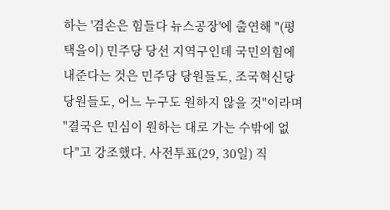하는 '겸손은 힘들다 뉴스공장'에 출연해 "(평택을이) 민주당 당선 지역구인데 국민의힘에 내준다는 것은 민주당 당원들도, 조국혁신당 당원들도, 어느 누구도 원하지 않을 것"이라며 "결국은 민심이 원하는 대로 가는 수밖에 없다"고 강조했다. 사전투표(29, 30일) 직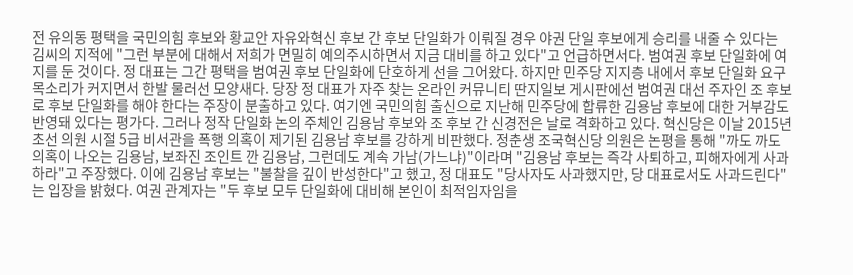전 유의동 평택을 국민의힘 후보와 황교안 자유와혁신 후보 간 후보 단일화가 이뤄질 경우 야권 단일 후보에게 승리를 내줄 수 있다는 김씨의 지적에 "그런 부분에 대해서 저희가 면밀히 예의주시하면서 지금 대비를 하고 있다"고 언급하면서다. 범여권 후보 단일화에 여지를 둔 것이다. 정 대표는 그간 평택을 범여권 후보 단일화에 단호하게 선을 그어왔다. 하지만 민주당 지지층 내에서 후보 단일화 요구 목소리가 커지면서 한발 물러선 모양새다. 당장 정 대표가 자주 찾는 온라인 커뮤니티 딴지일보 게시판에선 범여권 대선 주자인 조 후보로 후보 단일화를 해야 한다는 주장이 분출하고 있다. 여기엔 국민의힘 출신으로 지난해 민주당에 합류한 김용남 후보에 대한 거부감도 반영돼 있다는 평가다. 그러나 정작 단일화 논의 주체인 김용남 후보와 조 후보 간 신경전은 날로 격화하고 있다. 혁신당은 이날 2015년 초선 의원 시절 5급 비서관을 폭행 의혹이 제기된 김용남 후보를 강하게 비판했다. 정춘생 조국혁신당 의원은 논평을 통해 "까도 까도 의혹이 나오는 김용남, 보좌진 조인트 깐 김용남, 그런데도 계속 가남(가느냐)"이라며 "김용남 후보는 즉각 사퇴하고, 피해자에게 사과하라"고 주장했다. 이에 김용남 후보는 "불찰을 깊이 반성한다"고 했고, 정 대표도 "당사자도 사과했지만, 당 대표로서도 사과드린다"는 입장을 밝혔다. 여권 관계자는 "두 후보 모두 단일화에 대비해 본인이 최적임자임을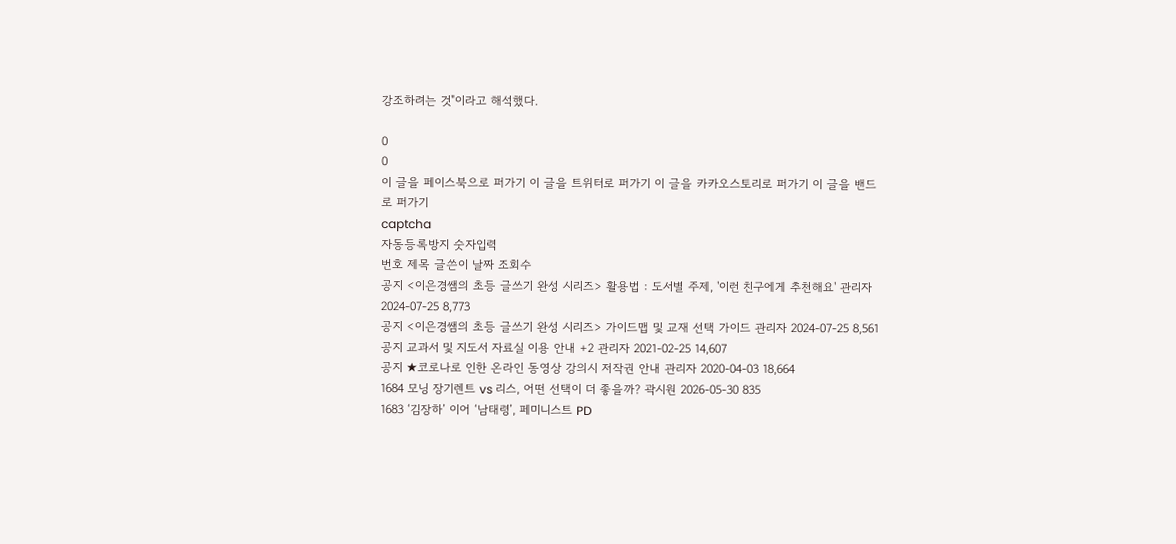강조하려는 것"이라고 해석했다.

0
0
이 글을 페이스북으로 퍼가기 이 글을 트위터로 퍼가기 이 글을 카카오스토리로 퍼가기 이 글을 밴드로 퍼가기
captcha
자동등록방지 숫자입력
번호 제목 글쓴이 날짜 조회수
공지 <이은경쌤의 초등 글쓰기 완성 시리즈> 활용법 : 도서별 주제, '이런 친구에게 추천해요' 관리자 2024-07-25 8,773
공지 <이은경쌤의 초등 글쓰기 완성 시리즈> 가이드맵 및 교재 선택 가이드 관리자 2024-07-25 8,561
공지 교과서 및 지도서 자료실 이용 안내 +2 관리자 2021-02-25 14,607
공지 ★코로나로 인한 온라인 동영상 강의시 저작권 안내 관리자 2020-04-03 18,664
1684 모닝 장기렌트 vs 리스, 어떤 선택이 더 좋을까? 곽시원 2026-05-30 835
1683 ‘김장하’ 이어 ‘남태령’, 페미니스트 PD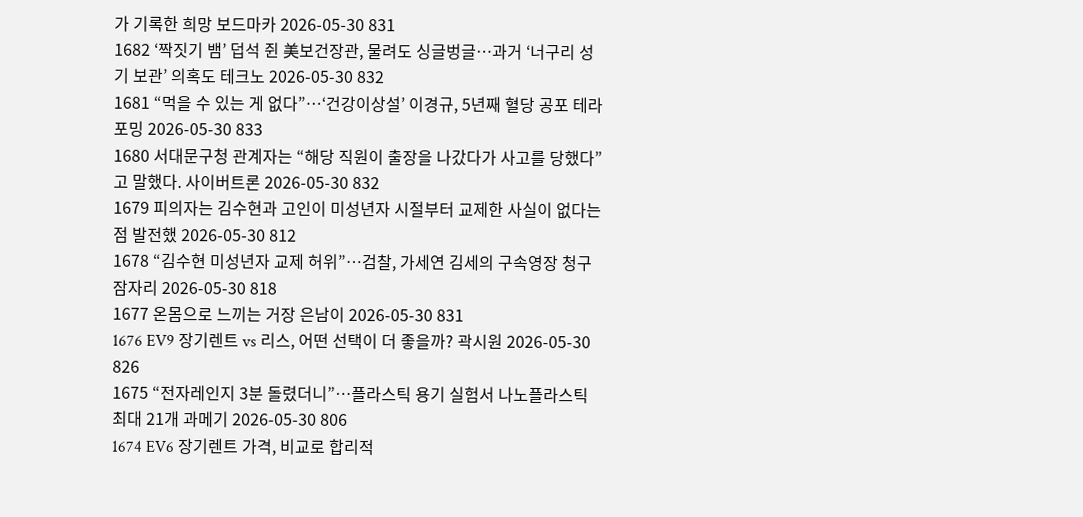가 기록한 희망 보드마카 2026-05-30 831
1682 ‘짝짓기 뱀’ 덥석 쥔 美보건장관, 물려도 싱글벙글…과거 ‘너구리 성기 보관’ 의혹도 테크노 2026-05-30 832
1681 “먹을 수 있는 게 없다”…‘건강이상설’ 이경규, 5년째 혈당 공포 테라포밍 2026-05-30 833
1680 서대문구청 관계자는 “해당 직원이 출장을 나갔다가 사고를 당했다”고 말했다. 사이버트론 2026-05-30 832
1679 피의자는 김수현과 고인이 미성년자 시절부터 교제한 사실이 없다는 점 발전했 2026-05-30 812
1678 “김수현 미성년자 교제 허위”…검찰, 가세연 김세의 구속영장 청구 잠자리 2026-05-30 818
1677 온몸으로 느끼는 거장 은남이 2026-05-30 831
1676 EV9 장기렌트 vs 리스, 어떤 선택이 더 좋을까? 곽시원 2026-05-30 826
1675 “전자레인지 3분 돌렸더니”…플라스틱 용기 실험서 나노플라스틱 최대 21개 과메기 2026-05-30 806
1674 EV6 장기렌트 가격, 비교로 합리적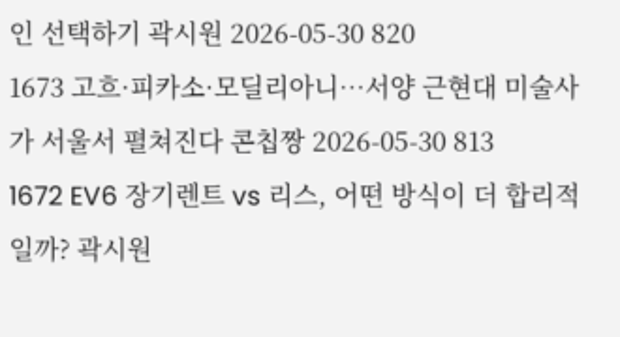인 선택하기 곽시원 2026-05-30 820
1673 고흐·피카소·모딜리아니…서양 근현대 미술사가 서울서 펼쳐진다 콘칩짱 2026-05-30 813
1672 EV6 장기렌트 vs 리스, 어떤 방식이 더 합리적일까? 곽시원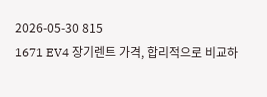2026-05-30 815
1671 EV4 장기렌트 가격, 합리적으로 비교하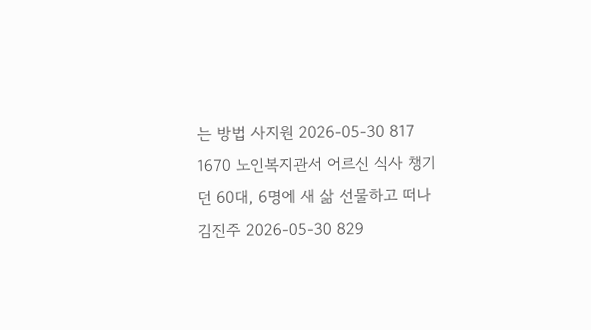는 방법 사지원 2026-05-30 817
1670 노인복지관서 어르신 식사 챙기던 60대, 6명에 새 삶 선물하고 떠나 김진주 2026-05-30 829